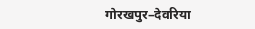गोरखपुर–देवरिया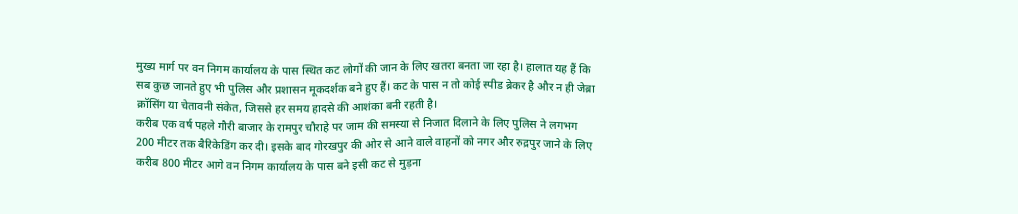मुख्य मार्ग पर वन निगम कार्यालय के पास स्थित कट लोगों की जान के लिए खतरा बनता जा रहा है। हालात यह हैं कि सब कुछ जानते हुए भी पुलिस और प्रशासन मूकदर्शक बने हुए हैं। कट के पास न तो कोई स्पीड ब्रेकर है और न ही जेब्रा क्रॉसिंग या चेतावनी संकेत, जिससे हर समय हादसे की आशंका बनी रहती है।
करीब एक वर्ष पहले गौरी बाजार के रामपुर चौराहे पर जाम की समस्या से निजात दिलाने के लिए पुलिस ने लगभग 200 मीटर तक बैरिकेडिंग कर दी। इसके बाद गोरखपुर की ओर से आने वाले वाहनों को नगर और रुद्रपुर जाने के लिए करीब 800 मीटर आगे वन निगम कार्यालय के पास बने इसी कट से मुड़ना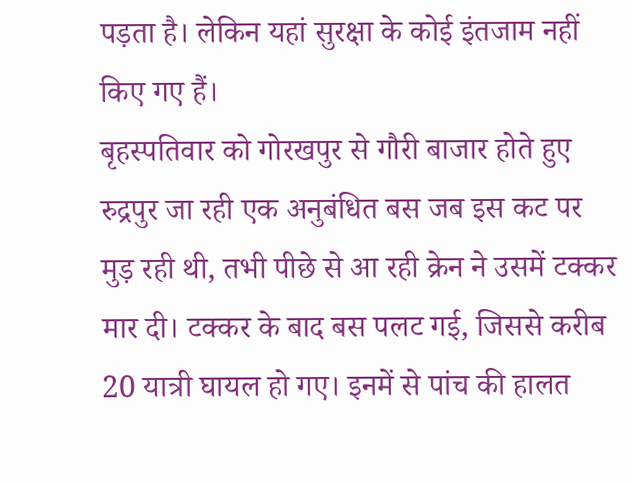पड़ता है। लेकिन यहां सुरक्षा के कोई इंतजाम नहीं किए गए हैं।
बृहस्पतिवार को गोरखपुर से गौरी बाजार होते हुए रुद्रपुर जा रही एक अनुबंधित बस जब इस कट पर मुड़ रही थी, तभी पीछे से आ रही क्रेन ने उसमें टक्कर मार दी। टक्कर के बाद बस पलट गई, जिससे करीब 20 यात्री घायल हो गए। इनमें से पांच की हालत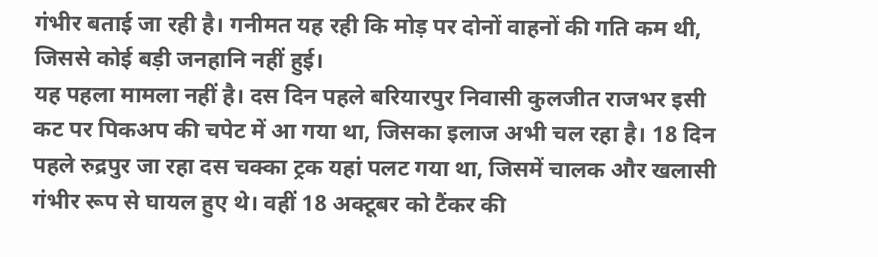गंभीर बताई जा रही है। गनीमत यह रही कि मोड़ पर दोनों वाहनों की गति कम थी, जिससे कोई बड़ी जनहानि नहीं हुई।
यह पहला मामला नहीं है। दस दिन पहले बरियारपुर निवासी कुलजीत राजभर इसी कट पर पिकअप की चपेट में आ गया था, जिसका इलाज अभी चल रहा है। 18 दिन पहले रुद्रपुर जा रहा दस चक्का ट्रक यहां पलट गया था, जिसमें चालक और खलासी गंभीर रूप से घायल हुए थे। वहीं 18 अक्टूबर को टैंकर की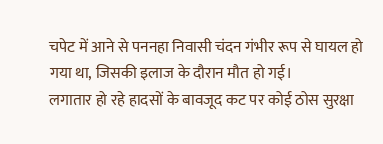चपेट में आने से पननहा निवासी चंदन गंभीर रूप से घायल हो गया था, जिसकी इलाज के दौरान मौत हो गई।
लगातार हो रहे हादसों के बावजूद कट पर कोई ठोस सुरक्षा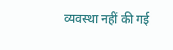व्यवस्था नहीं की गई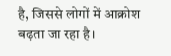है, जिससे लोगों में आक्रोश बढ़ता जा रहा है।